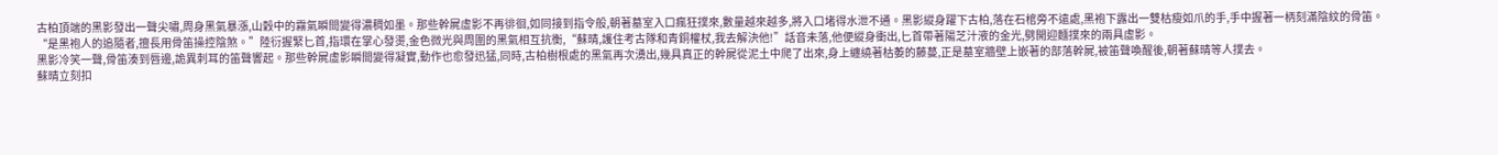古柏頂端的黑影發出一聲尖嘯,周身黑氣暴漲,山穀中的霧氣瞬間變得濃稠如墨。那些幹屍虛影不再徘徊,如同接到指令般,朝著墓室入口瘋狂撲來,數量越來越多,將入口堵得水泄不通。黑影縱身躍下古柏,落在石棺旁不遠處,黑袍下露出一雙枯瘦如爪的手,手中握著一柄刻滿陰紋的骨笛。
“是黑袍人的追隨者,擅長用骨笛操控陰煞。”陸衍握緊匕首,指環在掌心發燙,金色微光與周圍的黑氣相互抗衡,“蘇晴,護住考古隊和青銅權杖,我去解決他!”話音未落,他便縱身衝出,匕首帶著陽芝汁液的金光,劈開迎麵撲來的兩具虛影。
黑影冷笑一聲,骨笛湊到唇邊,詭異刺耳的笛聲響起。那些幹屍虛影瞬間變得凝實,動作也愈發迅猛,同時,古柏樹根處的黑氣再次湧出,幾具真正的幹屍從泥土中爬了出來,身上纏繞著枯萎的藤蔓,正是墓室牆壁上嵌著的部落幹屍,被笛聲喚醒後,朝著蘇晴等人撲去。
蘇晴立刻扣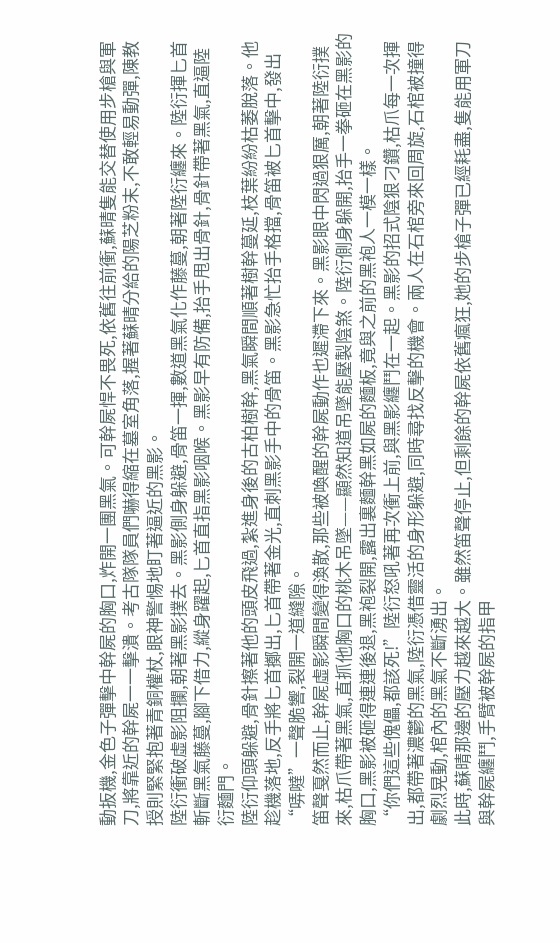動扳機,金色子彈擊中幹屍的胸口,炸開一團黑氣。可幹屍悍不畏死,依舊往前衝,蘇晴隻能交替使用步槍與軍刀,將靠近的幹屍一一擊潰。考古隊隊員們嚇得縮在墓室角落,握著蘇晴分給的陽芝粉末,不敢輕易動彈,陳教授則緊緊抱著青銅權杖,眼神警惕地盯著逼近的黑影。
陸衍衝破虛影阻攔,朝著黑影撲去。黑影側身躲避,骨笛一揮,數道黑氣化作藤蔓,朝著陸衍纏來。陸衍揮匕首斬斷黑氣藤蔓,腳下借力,縱身躍起,匕首直指黑影咽喉。黑影早有防備,抬手甩出骨針,骨針帶著黑氣,直逼陸衍麵門。
陸衍仰頭躲避,骨針擦著他的頭皮飛過,紮進身後的古柏樹幹,黑氣瞬間順著樹幹蔓延,枝葉紛紛枯萎脫落。他趁機落地,反手將匕首擲出,匕首帶著金光,直刺黑影手中的骨笛。黑影急忙抬手格擋,骨笛被匕首擊中,發出“哢噠”一聲脆響,裂開一道縫隙。
笛聲戛然而止,幹屍虛影瞬間變得渙散,那些被喚醒的幹屍動作也遲滯下來。黑影眼中閃過狠厲,朝著陸衍撲來,枯爪帶著黑氣,直抓他胸口的桃木吊墜——顯然知道吊墜能壓製陰煞。陸衍側身躲開,抬手一拳砸在黑影的胸口,黑影被砸得連連後退,黑袍裂開,露出裏麵幹黑如屍的麵板,竟與之前的黑袍人一模一樣。
“你們這些傀儡,都該死!”陸衍怒吼著再次衝上前,與黑影纏鬥在一起。黑影的招式陰狠刁鑽,枯爪每一次揮出,都帶著濃鬱的黑氣,陸衍憑借靈活的身形躲避,同時尋找反擊的機會。兩人在石棺旁來回周旋,石棺被撞得劇烈晃動,棺內的黑氣不斷湧出。
此時,蘇晴那邊的壓力越來越大。雖然笛聲停止,但剩餘的幹屍依舊瘋狂,她的步槍子彈已經耗盡,隻能用軍刀與幹屍纏鬥,手臂被幹屍的指甲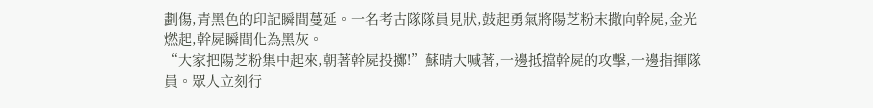劃傷,青黑色的印記瞬間蔓延。一名考古隊隊員見狀,鼓起勇氣將陽芝粉末撒向幹屍,金光燃起,幹屍瞬間化為黑灰。
“大家把陽芝粉集中起來,朝著幹屍投擲!”蘇晴大喊著,一邊抵擋幹屍的攻擊,一邊指揮隊員。眾人立刻行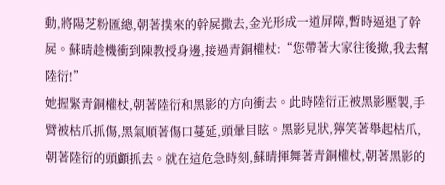動,將陽芝粉匯總,朝著撲來的幹屍撒去,金光形成一道屏障,暫時逼退了幹屍。蘇晴趁機衝到陳教授身邊,接過青銅權杖:“您帶著大家往後撤,我去幫陸衍!”
她握緊青銅權杖,朝著陸衍和黑影的方向衝去。此時陸衍正被黑影壓製,手臂被枯爪抓傷,黑氣順著傷口蔓延,頭暈目眩。黑影見狀,獰笑著舉起枯爪,朝著陸衍的頭顱抓去。就在這危急時刻,蘇晴揮舞著青銅權杖,朝著黑影的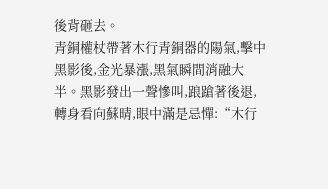後背砸去。
青銅權杖帶著木行青銅器的陽氣,擊中黑影後,金光暴漲,黑氣瞬間消融大半。黑影發出一聲慘叫,踉蹌著後退,轉身看向蘇晴,眼中滿是忌憚:“木行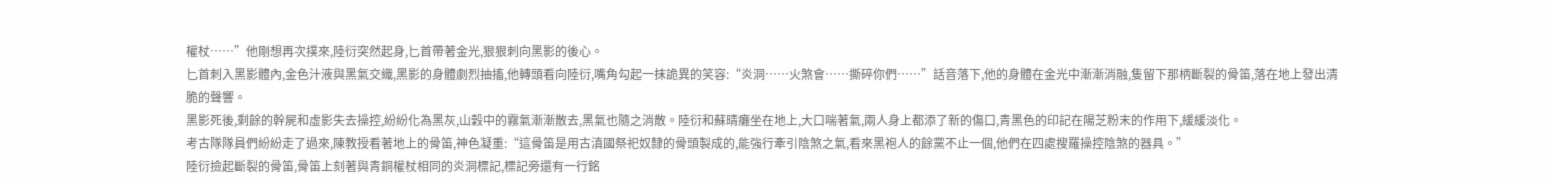權杖……”他剛想再次撲來,陸衍突然起身,匕首帶著金光,狠狠刺向黑影的後心。
匕首刺入黑影體內,金色汁液與黑氣交織,黑影的身體劇烈抽搐,他轉頭看向陸衍,嘴角勾起一抹詭異的笑容:“炎洞……火煞會……撕碎你們……”話音落下,他的身體在金光中漸漸消融,隻留下那柄斷裂的骨笛,落在地上發出清脆的聲響。
黑影死後,剩餘的幹屍和虛影失去操控,紛紛化為黑灰,山穀中的霧氣漸漸散去,黑氣也隨之消散。陸衍和蘇晴癱坐在地上,大口喘著氣,兩人身上都添了新的傷口,青黑色的印記在陽芝粉末的作用下,緩緩淡化。
考古隊隊員們紛紛走了過來,陳教授看著地上的骨笛,神色凝重:“這骨笛是用古滇國祭祀奴隸的骨頭製成的,能強行牽引陰煞之氣,看來黑袍人的餘黨不止一個,他們在四處搜羅操控陰煞的器具。”
陸衍撿起斷裂的骨笛,骨笛上刻著與青銅權杖相同的炎洞標記,標記旁還有一行銘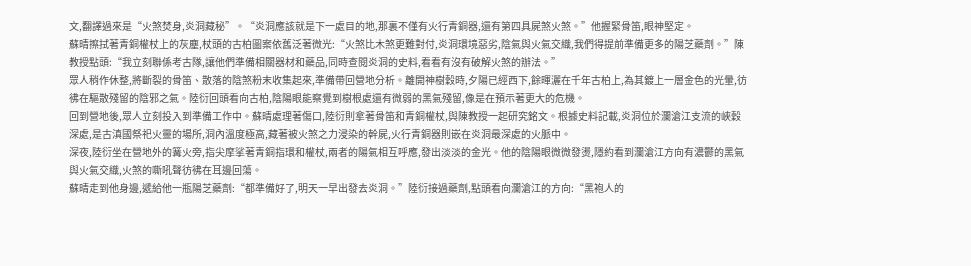文,翻譯過來是“火煞焚身,炎洞藏秘”。“炎洞應該就是下一處目的地,那裏不僅有火行青銅器,還有第四具屍煞火煞。”他握緊骨笛,眼神堅定。
蘇晴擦拭著青銅權杖上的灰塵,杖頭的古柏圖案依舊泛著微光:“火煞比木煞更難對付,炎洞環境惡劣,陰氣與火氣交織,我們得提前準備更多的陽芝藥劑。”陳教授點頭:“我立刻聯係考古隊,讓他們準備相關器材和藥品,同時查閱炎洞的史料,看看有沒有破解火煞的辦法。”
眾人稍作休整,將斷裂的骨笛、散落的陰煞粉末收集起來,準備帶回營地分析。離開神樹穀時,夕陽已經西下,餘暉灑在千年古柏上,為其鍍上一層金色的光暈,彷彿在驅散殘留的陰邪之氣。陸衍回頭看向古柏,陰陽眼能察覺到樹根處還有微弱的黑氣殘留,像是在預示著更大的危機。
回到營地後,眾人立刻投入到準備工作中。蘇晴處理著傷口,陸衍則拿著骨笛和青銅權杖,與陳教授一起研究銘文。根據史料記載,炎洞位於瀾滄江支流的峽穀深處,是古滇國祭祀火靈的場所,洞內溫度極高,藏著被火煞之力浸染的幹屍,火行青銅器則嵌在炎洞最深處的火脈中。
深夜,陸衍坐在營地外的篝火旁,指尖摩挲著青銅指環和權杖,兩者的陽氣相互呼應,發出淡淡的金光。他的陰陽眼微微發燙,隱約看到瀾滄江方向有濃鬱的黑氣與火氣交織,火煞的嘶吼聲彷彿在耳邊回蕩。
蘇晴走到他身邊,遞給他一瓶陽芝藥劑:“都準備好了,明天一早出發去炎洞。”陸衍接過藥劑,點頭看向瀾滄江的方向:“黑袍人的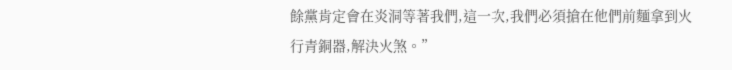餘黨肯定會在炎洞等著我們,這一次,我們必須搶在他們前麵拿到火行青銅器,解決火煞。”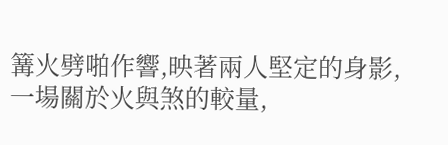篝火劈啪作響,映著兩人堅定的身影,一場關於火與煞的較量,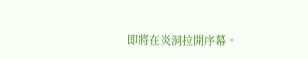即將在炎洞拉開序幕。